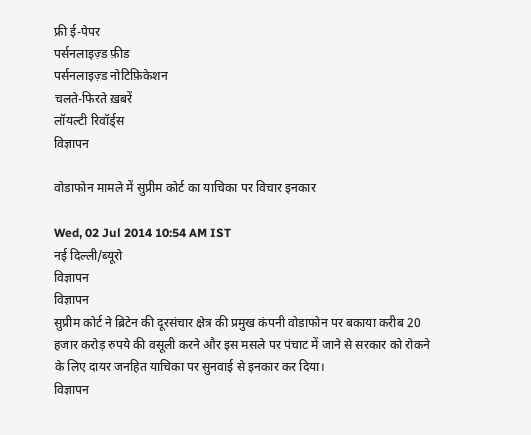फ्री ई-पेपर
पर्सनलाइज़्ड फ़ीड
पर्सनलाइज़्ड नोटिफ़िकेशन
चलते-फिरते ख़बरें
लॉयल्टी रिवॉर्ड्स
विज्ञापन

वोडाफोन मामले में सुप्रीम कोर्ट का याचिका पर विचार इनकार

Wed, 02 Jul 2014 10:54 AM IST
नई दिल्ली/ब्यूरो
विज्ञापन
विज्ञापन
सुप्रीम कोर्ट ने ब्रिटेन की दूरसंचार क्षेत्र की प्रमुख कंपनी वोडाफोन पर बकाया करीब 20 हजार करोड़ रुपये की वसूली करने और इस मसले पर पंचाट में जाने से सरकार को रोकने के लिए दायर जनहित याचिका पर सुनवाई से इनकार कर दिया।
विज्ञापन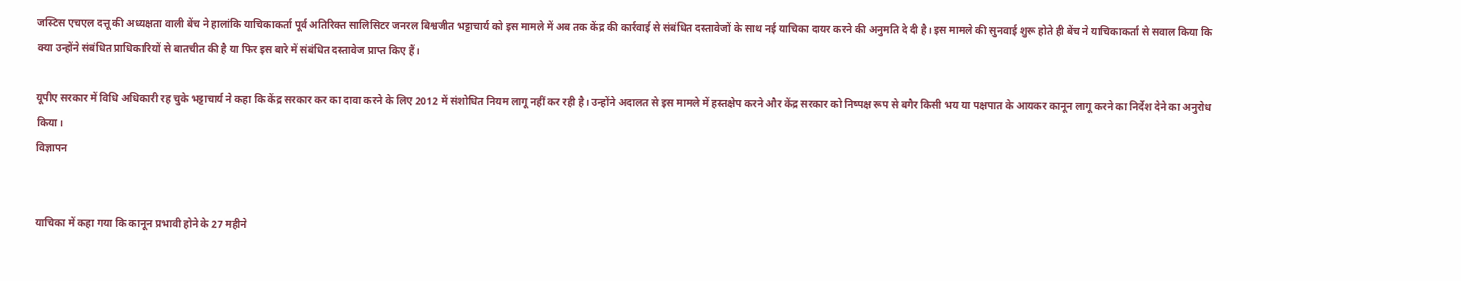जस्टिस एचएल दत्तू की अध्यक्षता वाली बेंच ने हालांकि याचिकाकर्ता पूर्व अतिरिक्त सालिसिटर जनरल बिश्वजीत भट्टाचार्य को इस मामले में अब तक केंद्र की कार्रवाई से संबंधित दस्तावेजों के साथ नई याचिका दायर करने की अनुमति दे दी है। इस मामले की सुनवाई शुरू होते ही बेंच ने याचिकाकर्ता से सवाल किया कि क्या उन्होंने संबंधित प्राधिकारियों से बातचीत की है या फिर इस बारे में संबंधित दस्तावेज प्राप्त किए हैं।

यूपीए सरकार में विधि अधिकारी रह चुके भट्टाचार्य ने कहा कि केंद्र सरकार कर का दावा करने के लिए 2012 में संशोधित नियम लागू नहीं कर रही है। उन्होंने अदालत से इस मामले में हस्तक्षेप करने और केंद्र सरकार को निष्पक्ष रूप से बगैर किसी भय या पक्षपात के आयकर कानून लागू करने का निर्देश देने का अनुरोध किया।
विज्ञापन


याचिका में कहा गया कि कानून प्रभावी होने के 27 महीने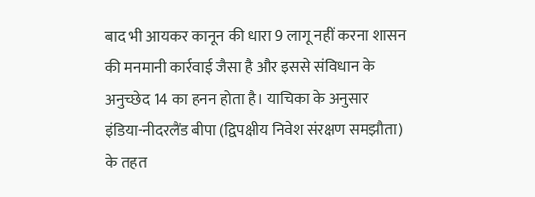बाद भी आयकर कानून की धारा 9 लागू नहीं करना शासन की मनमानी कार्रवाई जैसा है और इससे संविधान के अनुच्छेद 14 का हनन होता है। याचिका के अनुसार इंडिया-नीदरलैंड बीपा (द्विपक्षीय निवेश संरक्षण समझौता) के तहत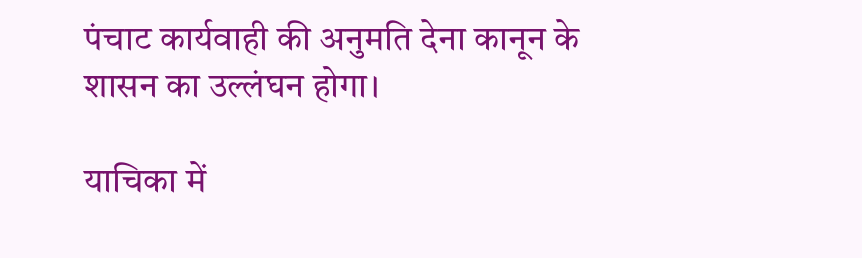पंचाट कार्यवाही की अनुमति देना कानून के शासन का उल्लंघन होगा।

याचिका में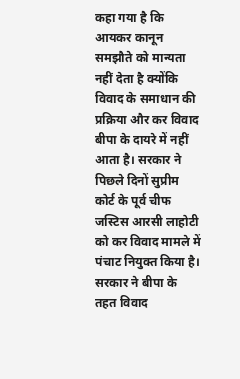कहा गया है कि आयकर कानून समझौते को मान्यता नहीं देता है क्योंकि विवाद के समाधान की प्रक्रिया और कर विवाद बीपा के दायरे में नहीं आता है। सरकार ने पिछले दिनों सुप्रीम कोर्ट के पूर्व चीफ जस्टिस आरसी लाहोटी को कर विवाद मामले में पंचाट नियुक्त किया है। सरकार ने बीपा के तहत विवाद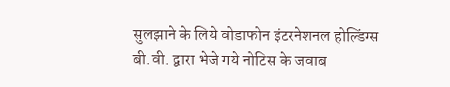सुलझाने के लिये वोडाफोन इंटरनेशनल होल्डिंग्स बी.वी. द्वारा भेजे गये नोटिस के जवाब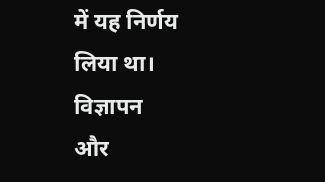में यह निर्णय लिया था।
विज्ञापन
और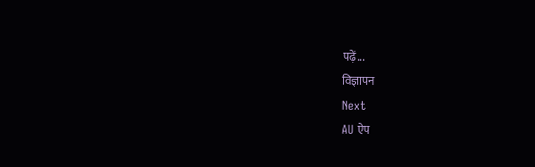पढ़ें...
विज्ञापन
Next
AU ऐप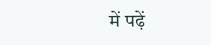में पढ़ें